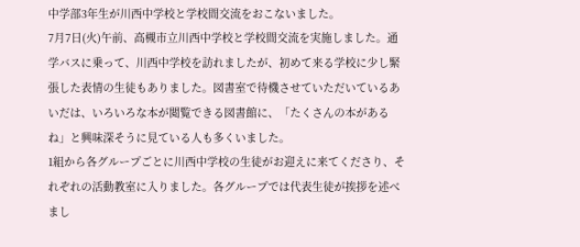中学部3年生が川西中学校と学校間交流をおこないました。
7月7日(火)午前、高槻市立川西中学校と学校間交流を実施しました。通学バスに乗って、川西中学校を訪れましたが、初めて来る学校に少し緊張した表情の生徒もありました。図書室で待機させていただいているあいだは、いろいろな本が閲覧できる図書館に、「たくさんの本があるね」と興味深そうに見ている人も多くいました。
1組から各グループごとに川西中学校の生徒がお迎えに来てくださり、それぞれの活動教室に入りました。各グループでは代表生徒が挨拶を述べまし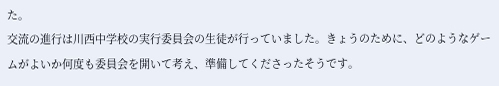た。
交流の進行は川西中学校の実行委員会の生徒が行っていました。きょうのために、どのようなゲームがよいか何度も委員会を開いて考え、準備してくださったそうです。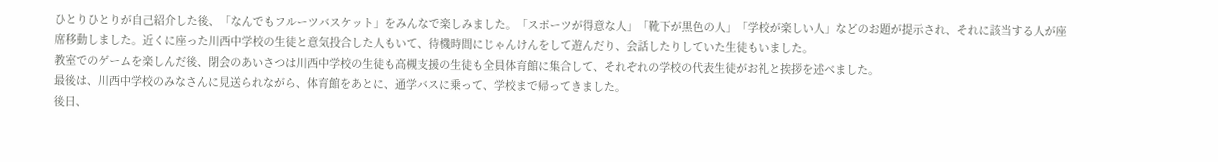ひとりひとりが自己紹介した後、「なんでもフルーツバスケット」をみんなで楽しみました。「スポーツが得意な人」「靴下が黒色の人」「学校が楽しい人」などのお題が提示され、それに該当する人が座席移動しました。近くに座った川西中学校の生徒と意気投合した人もいて、待機時間にじゃんけんをして遊んだり、会話したりしていた生徒もいました。
教室でのゲームを楽しんだ後、閉会のあいさつは川西中学校の生徒も高槻支援の生徒も全員体育館に集合して、それぞれの学校の代表生徒がお礼と挨拶を述べました。
最後は、川西中学校のみなさんに見送られながら、体育館をあとに、通学バスに乗って、学校まで帰ってきました。
後日、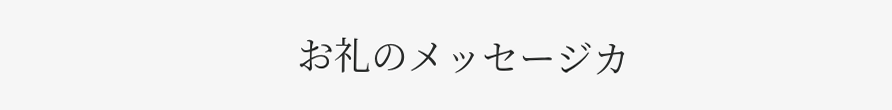お礼のメッセージカ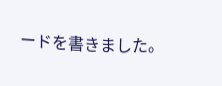ードを書きました。